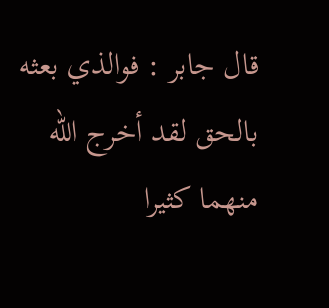قال جابر : فوالذي بعثه بالحق لقد أخرج اللّه منهما كثيرا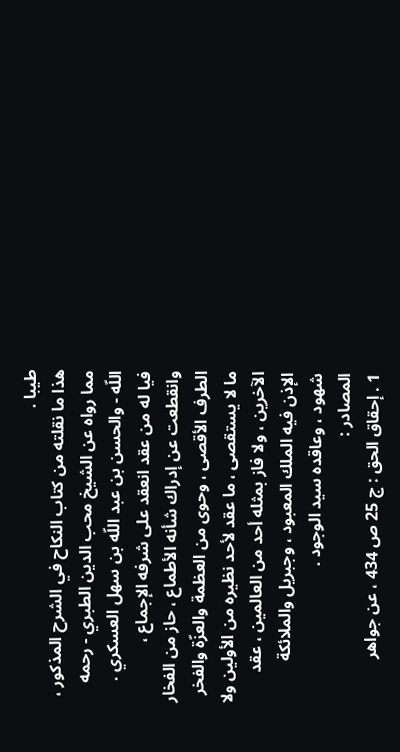طيبا .
هذا ما نقلته من كتاب النكاح في الشرح المذكور ، مما رواه عن الشيخ محب الدين الطبري - رحمه اللّه - والحسن بن عبد اللّه بن سهل العسكري .
فيا له من عقد انعقد على شرفه الإجماع ، وانقطعت عن إدراك شأنه الأطماع ، حاز من الفخار الطرف الأقصى ، وحوى من العظمة والعزّة والفخر ما لا يستقصى ، ما عقد لأحد نظيره من الأولين ولا الآخرين ، ولا فاز بمثله أحد من العالمين ، عقد الإذن فيه الملك المعبود ، وجبريل والملائكة شهود ، وعاقده سيد الوجود .
المصادر :
1 . إحقاق الحق : ج 25 ص 434 ، عن جواهر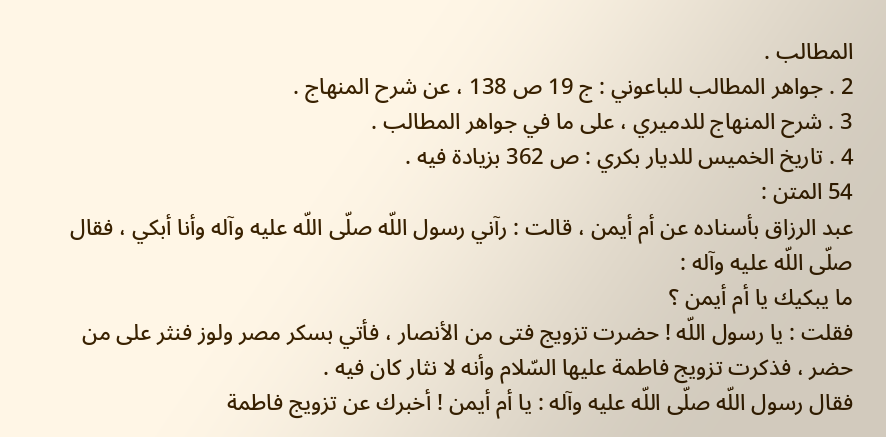المطالب .
2 . جواهر المطالب للباعوني : ج 19 ص 138 ، عن شرح المنهاج .
3 . شرح المنهاج للدميري ، على ما في جواهر المطالب .
4 . تاريخ الخميس للديار بكري : ص 362 بزيادة فيه .
54 المتن :
عبد الرزاق بأسناده عن أم أيمن ، قالت : رآني رسول اللّه صلّى اللّه عليه وآله وأنا أبكي ، فقال صلّى اللّه عليه وآله :
ما يبكيك يا أم أيمن ؟
فقلت : يا رسول اللّه ! حضرت تزويج فتى من الأنصار ، فأتي بسكر مصر ولوز فنثر على من حضر ، فذكرت تزويج فاطمة عليها السّلام وأنه لا نثار كان فيه .
فقال رسول اللّه صلّى اللّه عليه وآله : يا أم أيمن ! أخبرك عن تزويج فاطمة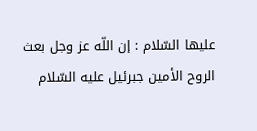عليها السّلام : إن اللّه عز وجل بعث الروح الأمين جبرئيل عليه السّلام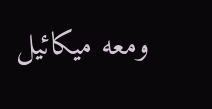ومعه ميكائيل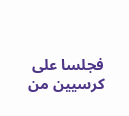فجلسا على كرسيين من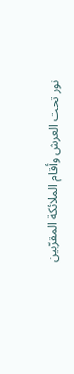نور تحت العرش وأقام الملائكة المقرّبين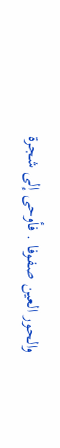والحور العين صفوفا . فأوحى إلى شجرة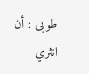طوبى : أن انثري